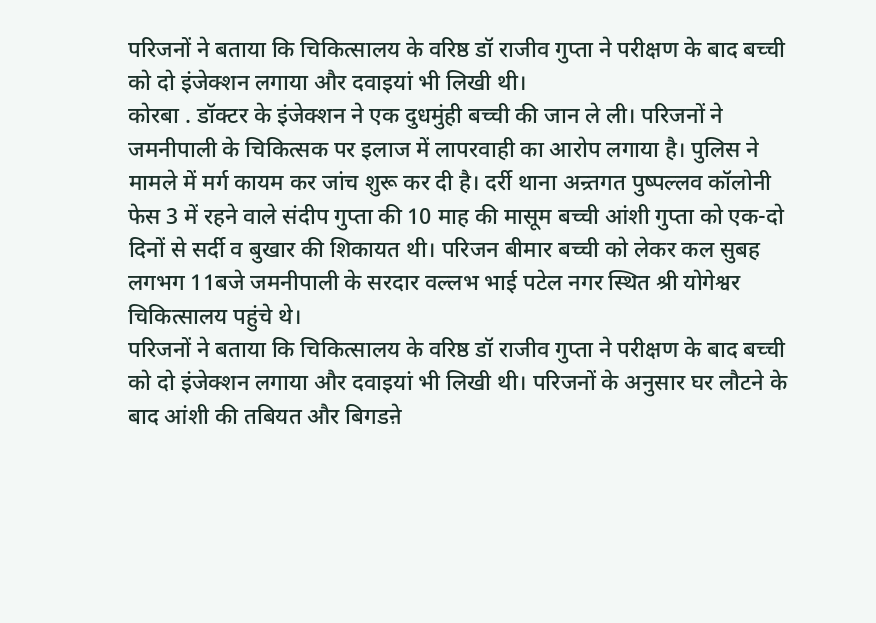परिजनों ने बताया कि चिकित्सालय के वरिष्ठ डॉ राजीव गुप्ता ने परीक्षण के बाद बच्ची को दो इंजेक्शन लगाया और दवाइयां भी लिखी थी।
कोरबा . डॉक्टर के इंजेक्शन ने एक दुधमुंही बच्ची की जान ले ली। परिजनों ने जमनीपाली के चिकित्सक पर इलाज में लापरवाही का आरोप लगाया है। पुलिस ने मामले में मर्ग कायम कर जांच शुरू कर दी है। दर्री थाना अन्र्तगत पुष्पल्लव कॉलोनी फेस 3 में रहने वाले संदीप गुप्ता की 10 माह की मासूम बच्ची आंशी गुप्ता को एक-दो दिनों से सर्दी व बुखार की शिकायत थी। परिजन बीमार बच्ची को लेकर कल सुबह लगभग 11बजे जमनीपाली के सरदार वल्लभ भाई पटेल नगर स्थित श्री योगेश्वर चिकित्सालय पहुंचे थे।
परिजनों ने बताया कि चिकित्सालय के वरिष्ठ डॉ राजीव गुप्ता ने परीक्षण के बाद बच्ची को दो इंजेक्शन लगाया और दवाइयां भी लिखी थी। परिजनों के अनुसार घर लौटने के बाद आंशी की तबियत और बिगडऩे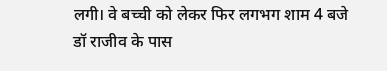लगी। वे बच्ची को लेकर फिर लगभग शाम 4 बजे डॉ राजीव के पास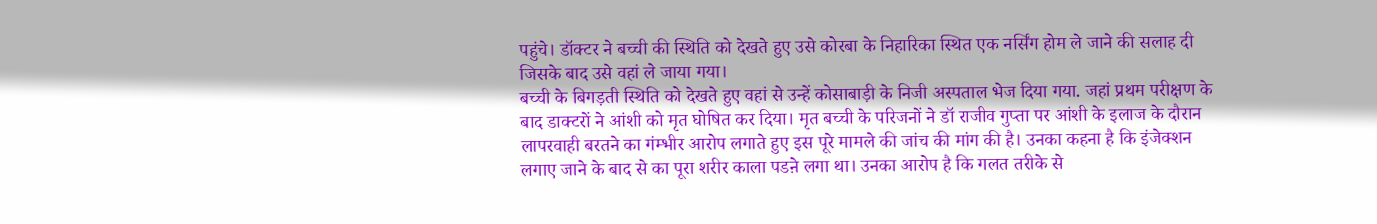पहुंचे। डॉक्टर ने बच्ची की स्थिति को देखते हुए उसे कोरबा के निहारिका स्थित एक नर्सिंग होम ले जाने की सलाह दी जिसके बाद उसे वहां ले जाया गया।
बच्ची के बिगड़ती स्थिति को देखते हुए वहां से उन्हें कोसाबाड़ी के निजी अस्पताल भेज दिया गया. जहां प्रथम परीक्षण के बाद डाक्टरों ने आंशी को मृत घोषित कर दिया। मृत बच्ची के परिजनों ने डॉ राजीव गुप्ता पर आंशी के इलाज के दौरान लापरवाही बरतने का गंम्भीर आरोप लगाते हुए इस पूरे मामले की जांच की मांग की है। उनका कहना है कि इंजेक्शन लगाए जाने के बाद से का पूरा शरीर काला पडऩे लगा था। उनका आरोप है कि गलत तरीके से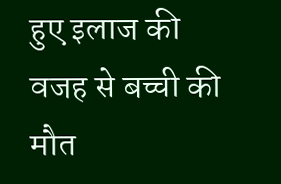हुए इलाज की वजह से बच्ची की मौत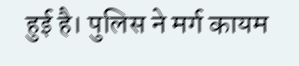हुई है। पुलिस ने मर्ग कायम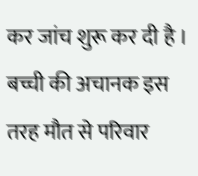कर जांच शुरू कर दी है । बच्ची की अचानक इस तरह मौत से परिवार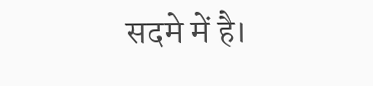सदमे में है।